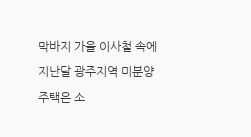막바지 가을 이사철 속에 지난달 광주지역 미분양주택은 소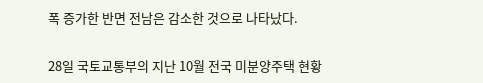폭 증가한 반면 전남은 감소한 것으로 나타났다.

28일 국토교통부의 지난 10월 전국 미분양주택 현황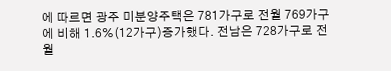에 따르면 광주 미분양주택은 781가구로 전월 769가구에 비해 1.6%(12가구)증가했다. 전남은 728가구로 전월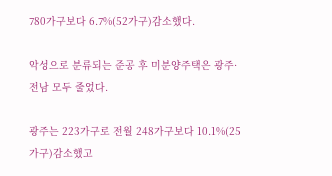780가구보다 6.7%(52가구)감소했다.

악성으로 분류되는 준공 후 미분양주택은 광주·전남 모두 줄었다.

광주는 223가구로 전월 248가구보다 10.1%(25가구)감소했고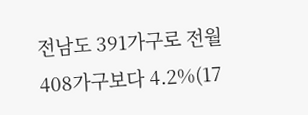전남도 391가구로 전월 408가구보다 4.2%(17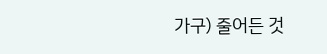가구) 줄어든 것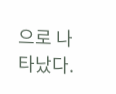으로 나타났다.